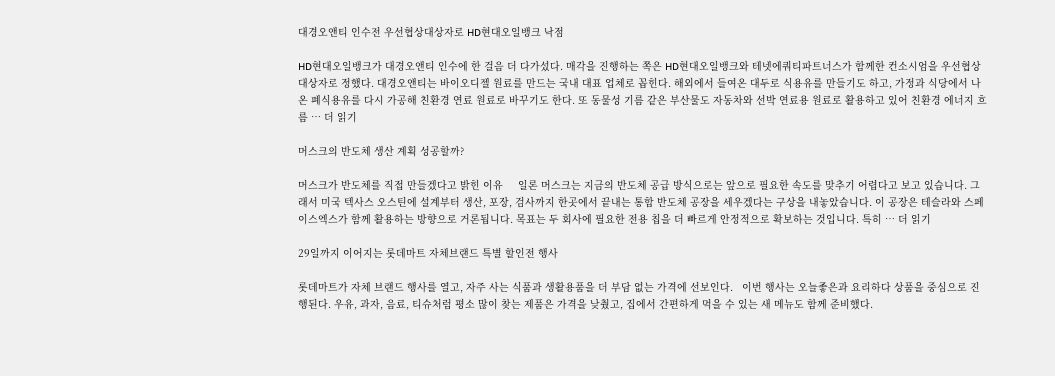대경오앤티 인수전 우선협상대상자로 HD현대오일뱅크 낙점

HD현대오일뱅크가 대경오앤티 인수에 한 걸음 더 다가섰다. 매각을 진행하는 쪽은 HD현대오일뱅크와 테넷에쿼티파트너스가 함께한 컨소시엄을 우선협상대상자로 정했다. 대경오앤티는 바이오디젤 원료를 만드는 국내 대표 업체로 꼽힌다. 해외에서 들여온 대두로 식용유를 만들기도 하고, 가정과 식당에서 나온 폐식용유를 다시 가공해 친환경 연료 원료로 바꾸기도 한다. 또 동물성 기름 같은 부산물도 자동차와 선박 연료용 원료로 활용하고 있어 친환경 에너지 흐름 … 더 읽기

머스크의 반도체 생산 계획 성공할까?

머스크가 반도체를 직접 만들겠다고 밝힌 이유     일론 머스크는 지금의 반도체 공급 방식으로는 앞으로 필요한 속도를 맞추기 어렵다고 보고 있습니다. 그래서 미국 텍사스 오스틴에 설계부터 생산, 포장, 검사까지 한곳에서 끝내는 통합 반도체 공장을 세우겠다는 구상을 내놓았습니다. 이 공장은 테슬라와 스페이스엑스가 함께 활용하는 방향으로 거론됩니다. 목표는 두 회사에 필요한 전용 칩을 더 빠르게 안정적으로 확보하는 것입니다. 특히 … 더 읽기

29일까지 이어지는 롯데마트 자체브랜드 특별 할인전 행사

롯데마트가 자체 브랜드 행사를 열고, 자주 사는 식품과 생활용품을 더 부담 없는 가격에 선보인다.   이번 행사는 오늘좋은과 요리하다 상품을 중심으로 진행된다. 우유, 과자, 음료, 티슈처럼 평소 많이 찾는 제품은 가격을 낮췄고, 집에서 간편하게 먹을 수 있는 새 메뉴도 함께 준비했다.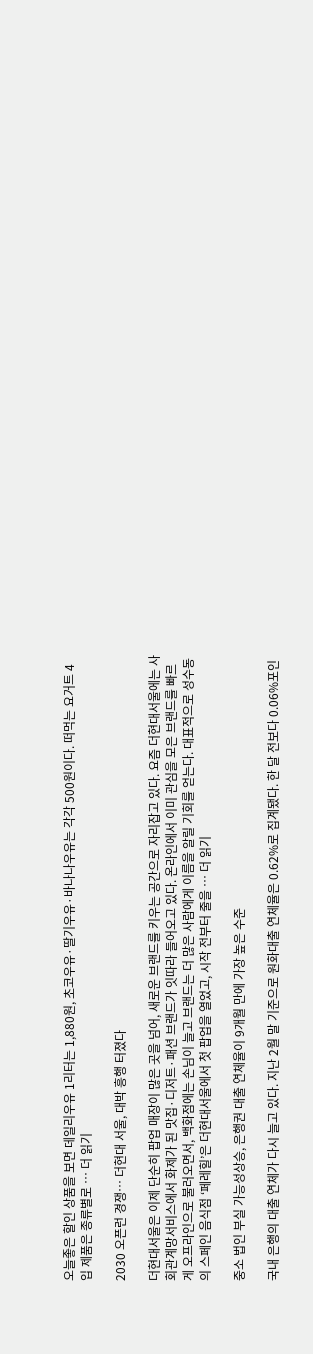오늘좋은 할인 상품을 보면 데일리우유 1리터는 1,880원, 초코우유·딸기우유·바나나우유는 각각 500원이다. 떠먹는 요거트 4입 제품은 종류별로 … 더 읽기

2030 오픈런 경쟁… 더현대 서울, 대박 흥행 터졌다

더현대서울은 이제 단순히 팝업 매장이 많은 곳을 넘어, 새로운 브랜드를 키우는 공간으로 자리잡고 있다. 요즘 더현대서울에는 사회관계망서비스에서 화제가 된 맛집·디저트·패션 브랜드가 잇따라 들어오고 있다. 온라인에서 이미 관심을 모은 브랜드를 빠르게 오프라인으로 불러오면서, 백화점에는 손님이 늘고 브랜드는 더 많은 사람에게 이름을 알릴 기회를 얻는다. 대표적으로 성수동의 스페인 음식점 ‘페레힐’은 더현대서울에서 첫 팝업을 열었고, 시작 전부터 줄을 … 더 읽기

중소 법인 부실 가능성상승, 은행권 대출 연체율이 9개월 만에 가장 높은 수준

국내 은행의 대출 연체가 다시 늘고 있다. 지난 2월 말 기준으로 원화대출 연체율은 0.62%로 집계됐다. 한 달 전보다 0.06%포인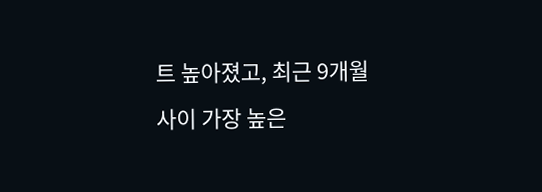트 높아졌고, 최근 9개월 사이 가장 높은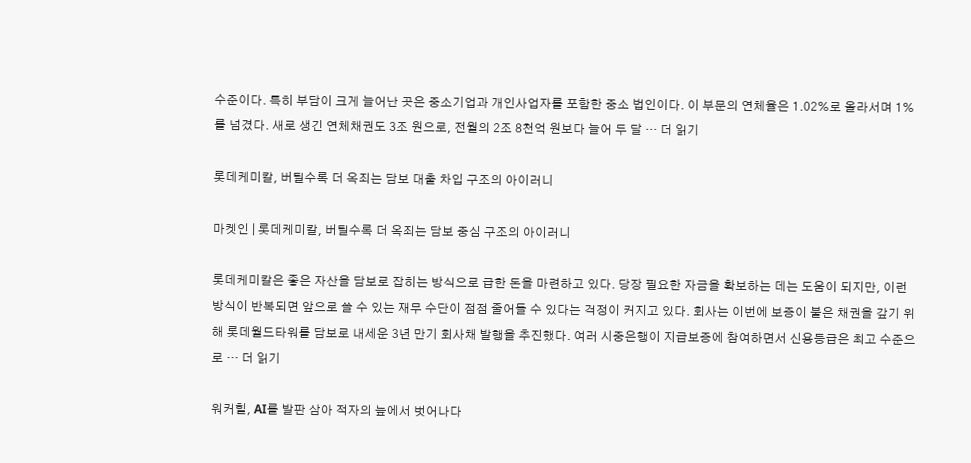수준이다. 특히 부담이 크게 늘어난 곳은 중소기업과 개인사업자를 포함한 중소 법인이다. 이 부문의 연체율은 1.02%로 올라서며 1%를 넘겼다. 새로 생긴 연체채권도 3조 원으로, 전월의 2조 8천억 원보다 늘어 두 달 … 더 읽기

롯데케미칼, 버틸수록 더 옥죄는 담보 대출 차입 구조의 아이러니

마켓인 | 롯데케미칼, 버틸수록 더 옥죄는 담보 중심 구조의 아이러니

롯데케미칼은 좋은 자산을 담보로 잡히는 방식으로 급한 돈을 마련하고 있다. 당장 필요한 자금을 확보하는 데는 도움이 되지만, 이런 방식이 반복되면 앞으로 쓸 수 있는 재무 수단이 점점 줄어들 수 있다는 걱정이 커지고 있다. 회사는 이번에 보증이 붙은 채권을 갚기 위해 롯데월드타워를 담보로 내세운 3년 만기 회사채 발행을 추진했다. 여러 시중은행이 지급보증에 참여하면서 신용등급은 최고 수준으로 … 더 읽기

워커힐, AI를 발판 삼아 적자의 늪에서 벗어나다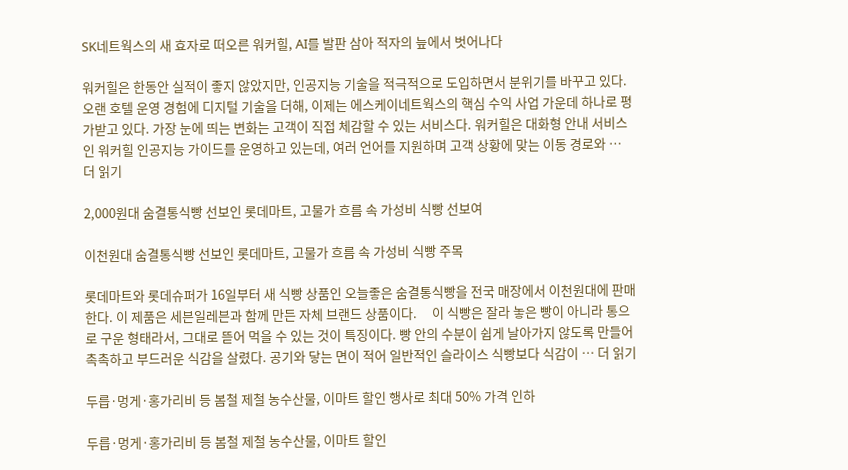SK네트웍스의 새 효자로 떠오른 워커힐, AI를 발판 삼아 적자의 늪에서 벗어나다

워커힐은 한동안 실적이 좋지 않았지만, 인공지능 기술을 적극적으로 도입하면서 분위기를 바꾸고 있다. 오랜 호텔 운영 경험에 디지털 기술을 더해, 이제는 에스케이네트웍스의 핵심 수익 사업 가운데 하나로 평가받고 있다. 가장 눈에 띄는 변화는 고객이 직접 체감할 수 있는 서비스다. 워커힐은 대화형 안내 서비스인 워커힐 인공지능 가이드를 운영하고 있는데, 여러 언어를 지원하며 고객 상황에 맞는 이동 경로와 … 더 읽기

2,000원대 숨결통식빵 선보인 롯데마트, 고물가 흐름 속 가성비 식빵 선보여

이천원대 숨결통식빵 선보인 롯데마트, 고물가 흐름 속 가성비 식빵 주목

롯데마트와 롯데슈퍼가 16일부터 새 식빵 상품인 오늘좋은 숨결통식빵을 전국 매장에서 이천원대에 판매한다. 이 제품은 세븐일레븐과 함께 만든 자체 브랜드 상품이다.     이 식빵은 잘라 놓은 빵이 아니라 통으로 구운 형태라서, 그대로 뜯어 먹을 수 있는 것이 특징이다. 빵 안의 수분이 쉽게 날아가지 않도록 만들어 촉촉하고 부드러운 식감을 살렸다. 공기와 닿는 면이 적어 일반적인 슬라이스 식빵보다 식감이 … 더 읽기

두릅·멍게·홍가리비 등 봄철 제철 농수산물, 이마트 할인 행사로 최대 50% 가격 인하

두릅·멍게·홍가리비 등 봄철 제철 농수산물, 이마트 할인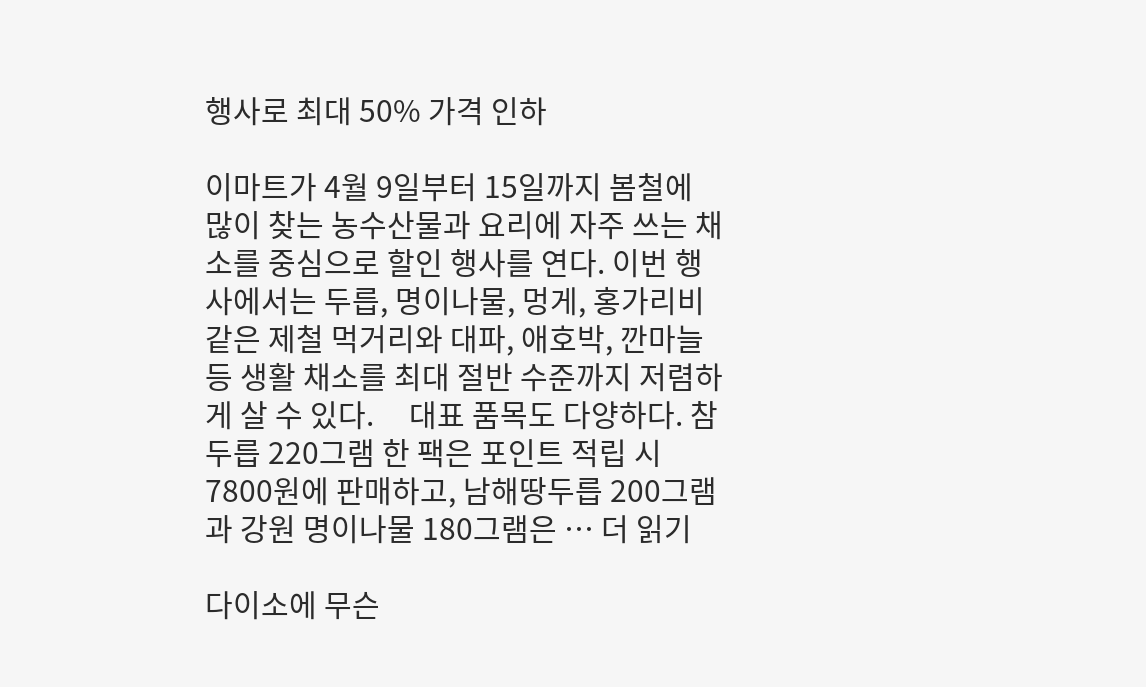행사로 최대 50% 가격 인하

이마트가 4월 9일부터 15일까지 봄철에 많이 찾는 농수산물과 요리에 자주 쓰는 채소를 중심으로 할인 행사를 연다. 이번 행사에서는 두릅, 명이나물, 멍게, 홍가리비 같은 제철 먹거리와 대파, 애호박, 깐마늘 등 생활 채소를 최대 절반 수준까지 저렴하게 살 수 있다.     대표 품목도 다양하다. 참두릅 220그램 한 팩은 포인트 적립 시 7800원에 판매하고, 남해땅두릅 200그램과 강원 명이나물 180그램은 … 더 읽기

다이소에 무슨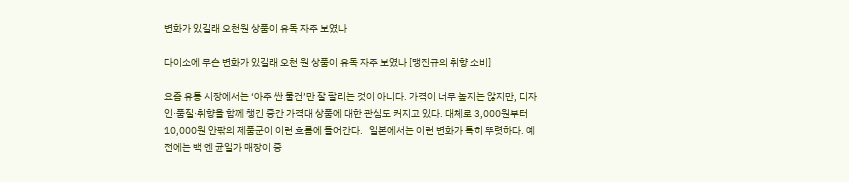변화가 있길래 오천원 상품이 유독 자주 보였나

다이소에 무슨 변화가 있길래 오천 원 상품이 유독 자주 보였나 [맹진규의 취향 소비]

요즘 유통 시장에서는 ‘아주 싼 물건’만 잘 팔리는 것이 아니다. 가격이 너무 높지는 않지만, 디자인·품질·취향을 함께 챙긴 중간 가격대 상품에 대한 관심도 커지고 있다. 대체로 3,000원부터 10,000원 안팎의 제품군이 이런 흐름에 들어간다.   일본에서는 이런 변화가 특히 뚜렷하다. 예전에는 백 엔 균일가 매장이 중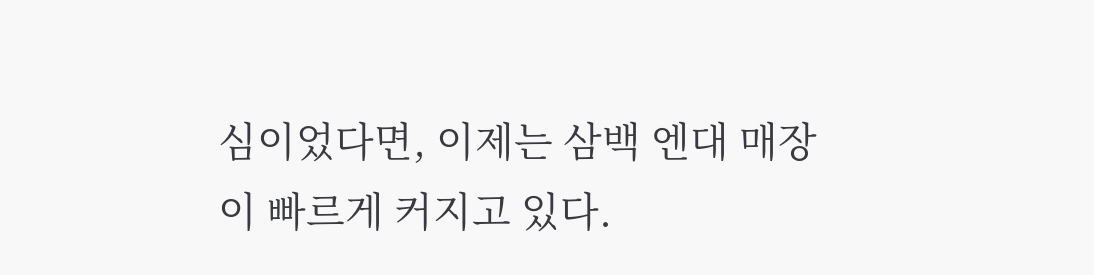심이었다면, 이제는 삼백 엔대 매장이 빠르게 커지고 있다.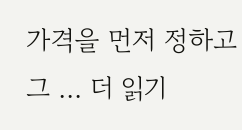가격을 먼저 정하고 그 … 더 읽기